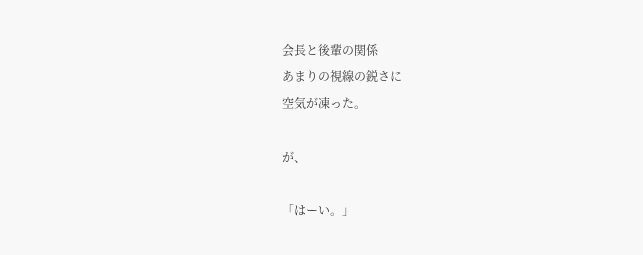会長と後輩の関係
あまりの視線の鋭さに
空気が凍った。

が、

「はーい。」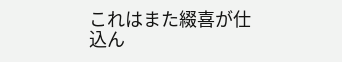これはまた綴喜が仕込ん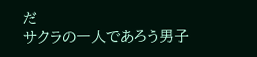だ
サクラの一人であろう男子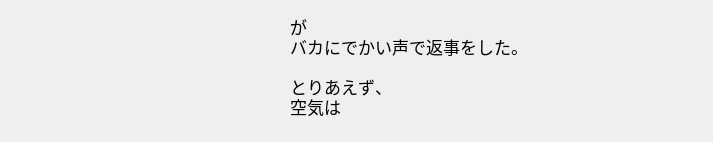が
バカにでかい声で返事をした。

とりあえず、
空気は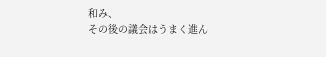和み、
その後の議会はうまく進ん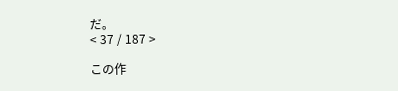だ。
< 37 / 187 >

この作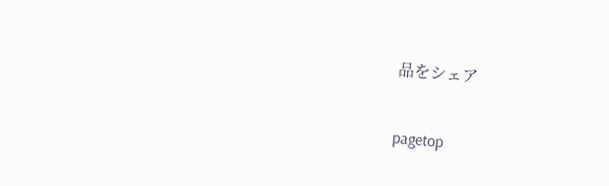品をシェア

pagetop